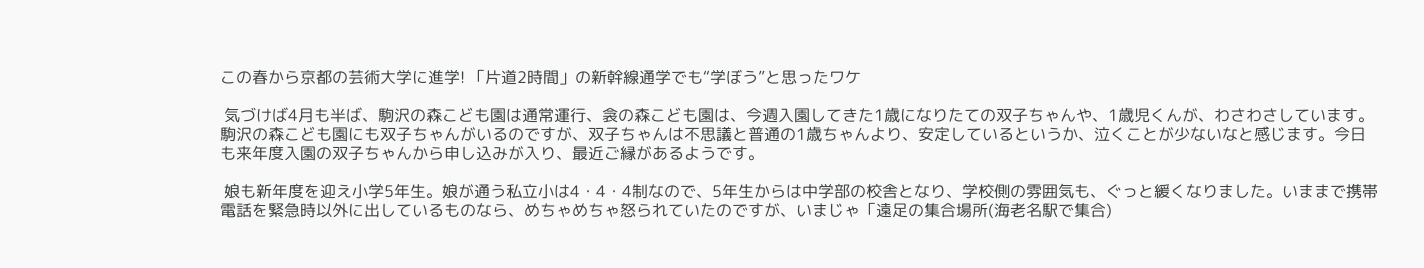この春から京都の芸術大学に進学! 「片道2時間」の新幹線通学でも“学ぼう”と思ったワケ

 気づけば4月も半ば、駒沢の森こども園は通常運行、衾の森こども園は、今週入園してきた1歳になりたての双子ちゃんや、1歳児くんが、わさわさしています。駒沢の森こども園にも双子ちゃんがいるのですが、双子ちゃんは不思議と普通の1歳ちゃんより、安定しているというか、泣くことが少ないなと感じます。今日も来年度入園の双子ちゃんから申し込みが入り、最近ご縁があるようです。

 娘も新年度を迎え小学5年生。娘が通う私立小は4・4・4制なので、5年生からは中学部の校舎となり、学校側の雰囲気も、ぐっと緩くなりました。いままで携帯電話を緊急時以外に出しているものなら、めちゃめちゃ怒られていたのですが、いまじゃ「遠足の集合場所(海老名駅で集合)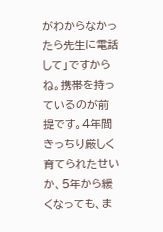がわからなかったら先生に電話して」ですからね。携帯を持っているのが前提です。4年間きっちり厳しく育てられたせいか、5年から緩くなっても、ま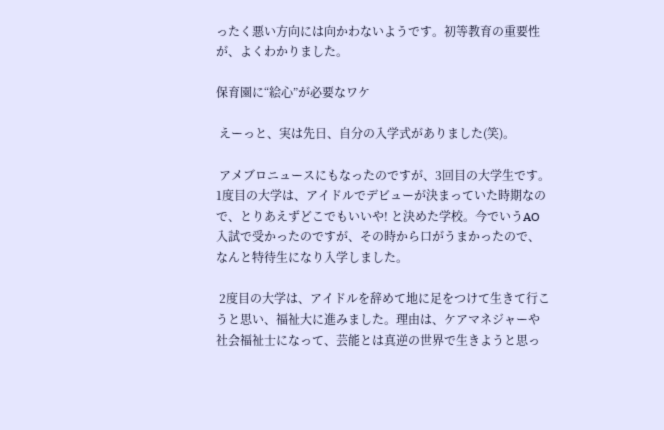ったく悪い方向には向かわないようです。初等教育の重要性が、よくわかりました。

保育園に“絵心”が必要なワケ

 えーっと、実は先日、自分の入学式がありました(笑)。

 アメブロニュースにもなったのですが、3回目の大学生です。1度目の大学は、アイドルでデビューが決まっていた時期なので、とりあえずどこでもいいや! と決めた学校。今でいうAO入試で受かったのですが、その時から口がうまかったので、なんと特待生になり入学しました。

 2度目の大学は、アイドルを辞めて地に足をつけて生きて行こうと思い、福祉大に進みました。理由は、ケアマネジャーや社会福祉士になって、芸能とは真逆の世界で生きようと思っ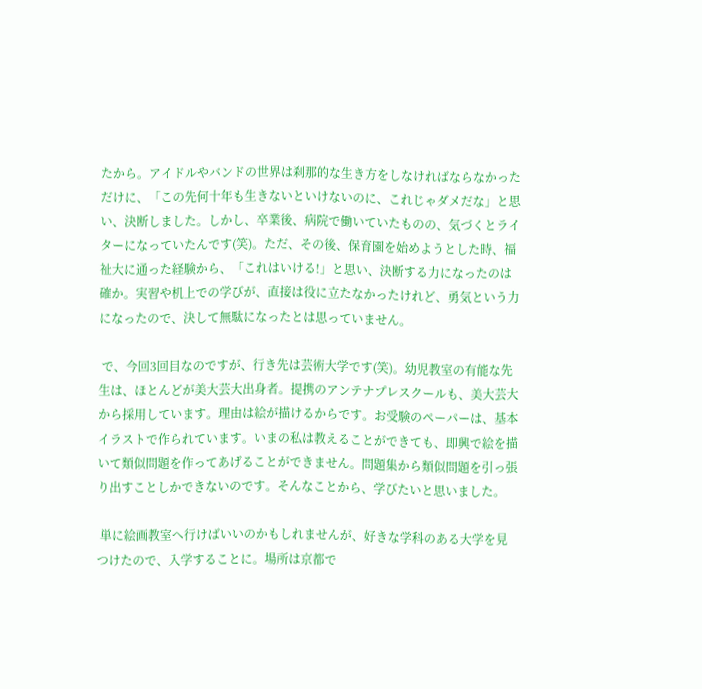たから。アイドルやバンドの世界は刹那的な生き方をしなければならなかっただけに、「この先何十年も生きないといけないのに、これじゃダメだな」と思い、決断しました。しかし、卒業後、病院で働いていたものの、気づくとライターになっていたんです(笑)。ただ、その後、保育園を始めようとした時、福祉大に通った経験から、「これはいける!」と思い、決断する力になったのは確か。実習や机上での学びが、直接は役に立たなかったけれど、勇気という力になったので、決して無駄になったとは思っていません。

 で、今回3回目なのですが、行き先は芸術大学です(笑)。幼児教室の有能な先生は、ほとんどが美大芸大出身者。提携のアンテナプレスクールも、美大芸大から採用しています。理由は絵が描けるからです。お受験のペーパーは、基本イラストで作られています。いまの私は教えることができても、即興で絵を描いて類似問題を作ってあげることができません。問題集から類似問題を引っ張り出すことしかできないのです。そんなことから、学びたいと思いました。

 単に絵画教室へ行けばいいのかもしれませんが、好きな学科のある大学を見つけたので、入学することに。場所は京都で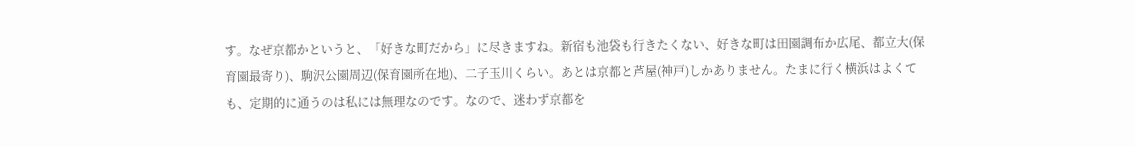す。なぜ京都かというと、「好きな町だから」に尽きますね。新宿も池袋も行きたくない、好きな町は田園調布か広尾、都立大(保育園最寄り)、駒沢公園周辺(保育園所在地)、二子玉川くらい。あとは京都と芦屋(神戸)しかありません。たまに行く横浜はよくても、定期的に通うのは私には無理なのです。なので、迷わず京都を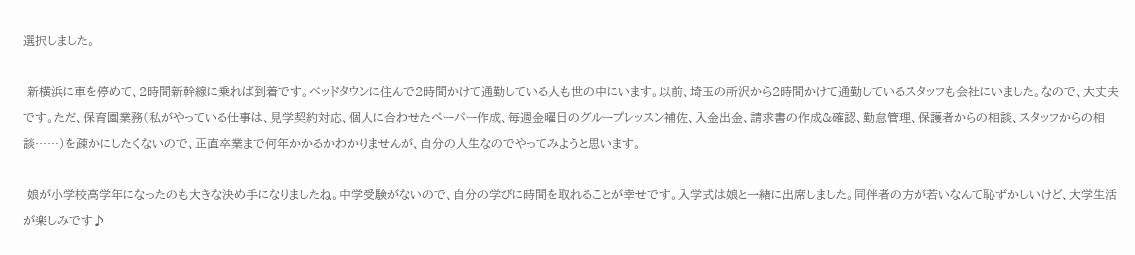選択しました。

 新横浜に車を停めて、2時間新幹線に乗れば到着です。ベッドタウンに住んで2時間かけて通勤している人も世の中にいます。以前、埼玉の所沢から2時間かけて通勤しているスタッフも会社にいました。なので、大丈夫です。ただ、保育園業務(私がやっている仕事は、見学契約対応、個人に合わせたペーパー作成、毎週金曜日のグループレッスン補佐、入金出金、請求書の作成&確認、勤怠管理、保護者からの相談、スタッフからの相談……)を疎かにしたくないので、正直卒業まで何年かかるかわかりませんが、自分の人生なのでやってみようと思います。

 娘が小学校高学年になったのも大きな決め手になりましたね。中学受験がないので、自分の学びに時間を取れることが幸せです。入学式は娘と一緒に出席しました。同伴者の方が若いなんて恥ずかしいけど、大学生活が楽しみです♪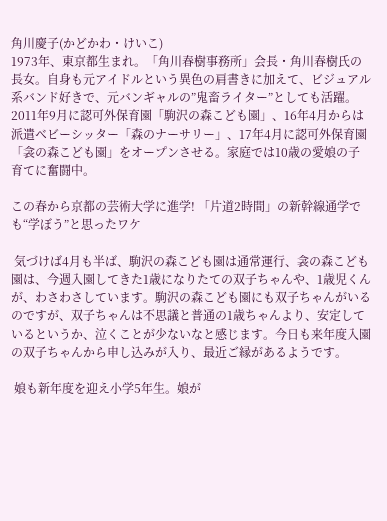角川慶子(かどかわ・けいこ)
1973年、東京都生まれ。「角川春樹事務所」会長・角川春樹氏の長女。自身も元アイドルという異色の肩書きに加えて、ビジュアル系バンド好きで、元バンギャルの”鬼畜ライター”としても活躍。2011年9月に認可外保育園「駒沢の森こども園」、16年4月からは派遣ベビーシッター「森のナーサリー」、17年4月に認可外保育園「衾の森こども園」をオープンさせる。家庭では10歳の愛娘の子育てに奮闘中。

この春から京都の芸術大学に進学! 「片道2時間」の新幹線通学でも“学ぼう”と思ったワケ

 気づけば4月も半ば、駒沢の森こども園は通常運行、衾の森こども園は、今週入園してきた1歳になりたての双子ちゃんや、1歳児くんが、わさわさしています。駒沢の森こども園にも双子ちゃんがいるのですが、双子ちゃんは不思議と普通の1歳ちゃんより、安定しているというか、泣くことが少ないなと感じます。今日も来年度入園の双子ちゃんから申し込みが入り、最近ご縁があるようです。

 娘も新年度を迎え小学5年生。娘が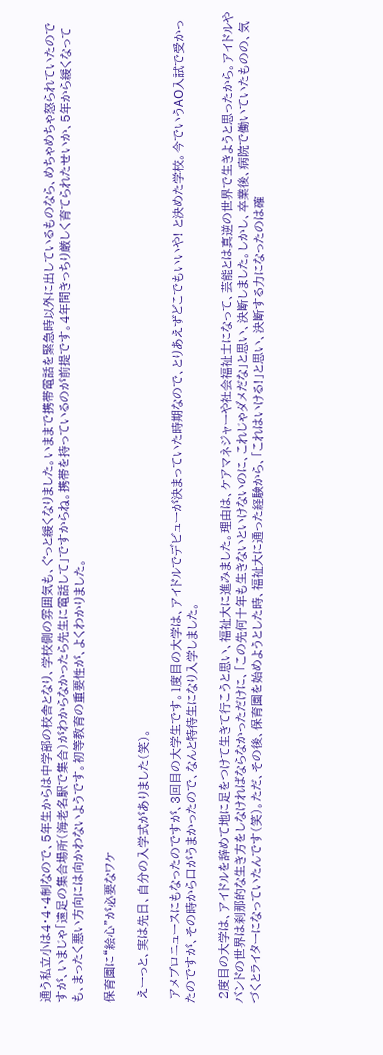通う私立小は4・4・4制なので、5年生からは中学部の校舎となり、学校側の雰囲気も、ぐっと緩くなりました。いままで携帯電話を緊急時以外に出しているものなら、めちゃめちゃ怒られていたのですが、いまじゃ「遠足の集合場所(海老名駅で集合)がわからなかったら先生に電話して」ですからね。携帯を持っているのが前提です。4年間きっちり厳しく育てられたせいか、5年から緩くなっても、まったく悪い方向には向かわないようです。初等教育の重要性が、よくわかりました。

保育園に“絵心”が必要なワケ

 えーっと、実は先日、自分の入学式がありました(笑)。

 アメブロニュースにもなったのですが、3回目の大学生です。1度目の大学は、アイドルでデビューが決まっていた時期なので、とりあえずどこでもいいや! と決めた学校。今でいうAO入試で受かったのですが、その時から口がうまかったので、なんと特待生になり入学しました。

 2度目の大学は、アイドルを辞めて地に足をつけて生きて行こうと思い、福祉大に進みました。理由は、ケアマネジャーや社会福祉士になって、芸能とは真逆の世界で生きようと思ったから。アイドルやバンドの世界は刹那的な生き方をしなければならなかっただけに、「この先何十年も生きないといけないのに、これじゃダメだな」と思い、決断しました。しかし、卒業後、病院で働いていたものの、気づくとライターになっていたんです(笑)。ただ、その後、保育園を始めようとした時、福祉大に通った経験から、「これはいける!」と思い、決断する力になったのは確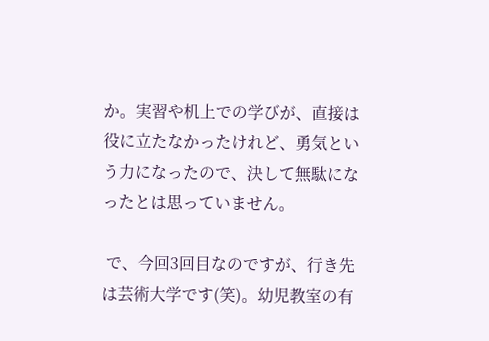か。実習や机上での学びが、直接は役に立たなかったけれど、勇気という力になったので、決して無駄になったとは思っていません。

 で、今回3回目なのですが、行き先は芸術大学です(笑)。幼児教室の有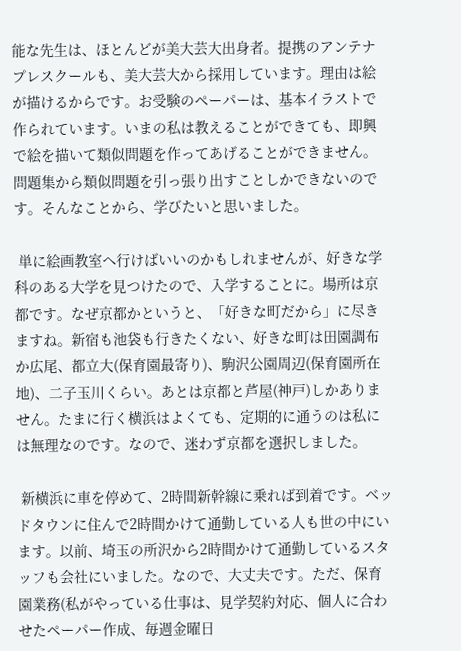能な先生は、ほとんどが美大芸大出身者。提携のアンテナプレスクールも、美大芸大から採用しています。理由は絵が描けるからです。お受験のペーパーは、基本イラストで作られています。いまの私は教えることができても、即興で絵を描いて類似問題を作ってあげることができません。問題集から類似問題を引っ張り出すことしかできないのです。そんなことから、学びたいと思いました。

 単に絵画教室へ行けばいいのかもしれませんが、好きな学科のある大学を見つけたので、入学することに。場所は京都です。なぜ京都かというと、「好きな町だから」に尽きますね。新宿も池袋も行きたくない、好きな町は田園調布か広尾、都立大(保育園最寄り)、駒沢公園周辺(保育園所在地)、二子玉川くらい。あとは京都と芦屋(神戸)しかありません。たまに行く横浜はよくても、定期的に通うのは私には無理なのです。なので、迷わず京都を選択しました。

 新横浜に車を停めて、2時間新幹線に乗れば到着です。ベッドタウンに住んで2時間かけて通勤している人も世の中にいます。以前、埼玉の所沢から2時間かけて通勤しているスタッフも会社にいました。なので、大丈夫です。ただ、保育園業務(私がやっている仕事は、見学契約対応、個人に合わせたペーパー作成、毎週金曜日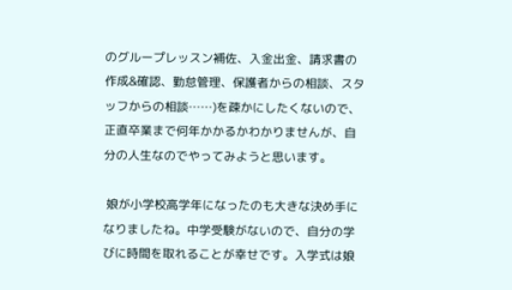のグループレッスン補佐、入金出金、請求書の作成&確認、勤怠管理、保護者からの相談、スタッフからの相談……)を疎かにしたくないので、正直卒業まで何年かかるかわかりませんが、自分の人生なのでやってみようと思います。

 娘が小学校高学年になったのも大きな決め手になりましたね。中学受験がないので、自分の学びに時間を取れることが幸せです。入学式は娘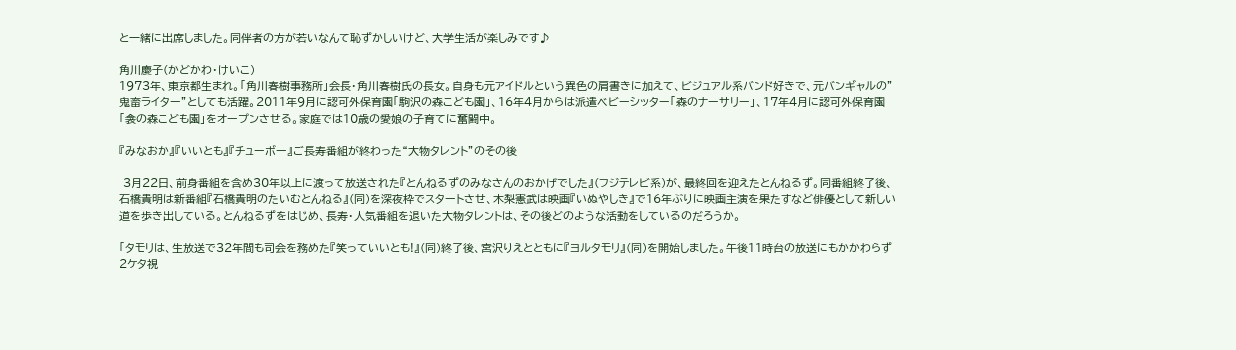と一緒に出席しました。同伴者の方が若いなんて恥ずかしいけど、大学生活が楽しみです♪

角川慶子(かどかわ・けいこ)
1973年、東京都生まれ。「角川春樹事務所」会長・角川春樹氏の長女。自身も元アイドルという異色の肩書きに加えて、ビジュアル系バンド好きで、元バンギャルの”鬼畜ライター”としても活躍。2011年9月に認可外保育園「駒沢の森こども園」、16年4月からは派遣ベビーシッター「森のナーサリー」、17年4月に認可外保育園「衾の森こども園」をオープンさせる。家庭では10歳の愛娘の子育てに奮闘中。

『みなおか』『いいとも』『チューボー』ご長寿番組が終わった“大物タレント”のその後

 3月22日、前身番組を含め30年以上に渡って放送された『とんねるずのみなさんのおかげでした』(フジテレビ系)が、最終回を迎えたとんねるず。同番組終了後、石橋貴明は新番組『石橋貴明のたいむとんねる』(同)を深夜枠でスタートさせ、木梨憲武は映画『いぬやしき』で16年ぶりに映画主演を果たすなど俳優として新しい道を歩き出している。とんねるずをはじめ、長寿・人気番組を退いた大物タレントは、その後どのような活動をしているのだろうか。

「タモリは、生放送で32年間も司会を務めた『笑っていいとも!』(同)終了後、宮沢りえとともに『ヨルタモリ』(同)を開始しました。午後11時台の放送にもかかわらず2ケタ視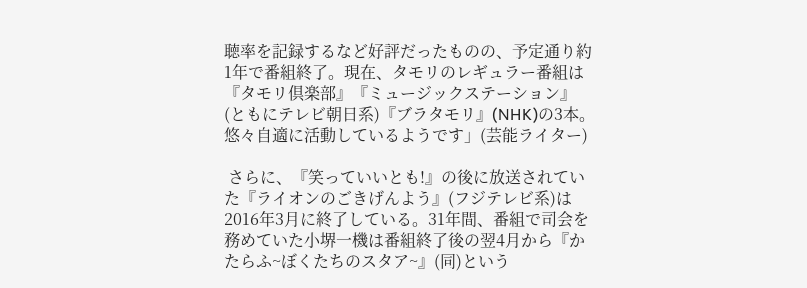聴率を記録するなど好評だったものの、予定通り約1年で番組終了。現在、タモリのレギュラー番組は『タモリ倶楽部』『ミュージックステーション』(ともにテレビ朝日系)『ブラタモリ』(NHK)の3本。悠々自適に活動しているようです」(芸能ライター)

 さらに、『笑っていいとも!』の後に放送されていた『ライオンのごきげんよう』(フジテレビ系)は2016年3月に終了している。31年間、番組で司会を務めていた小堺一機は番組終了後の翌4月から『かたらふ~ぼくたちのスタア~』(同)という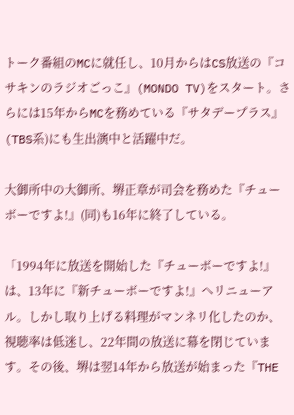トーク番組のMCに就任し、10月からはCS放送の『コサキンのラジオごっこ』(MONDO TV)をスタート。さらには15年からMCを務めている『サタデープラス』(TBS系)にも生出演中と活躍中だ。

大御所中の大御所、堺正章が司会を務めた『チューボーですよ!』(同)も16年に終了している。

「1994年に放送を開始した『チューボーですよ!』は、13年に『新チューボーですよ!』へリニューアル。しかし取り上げる料理がマンネリ化したのか、視聴率は低迷し、22年間の放送に幕を閉じています。その後、堺は翌14年から放送が始まった『THE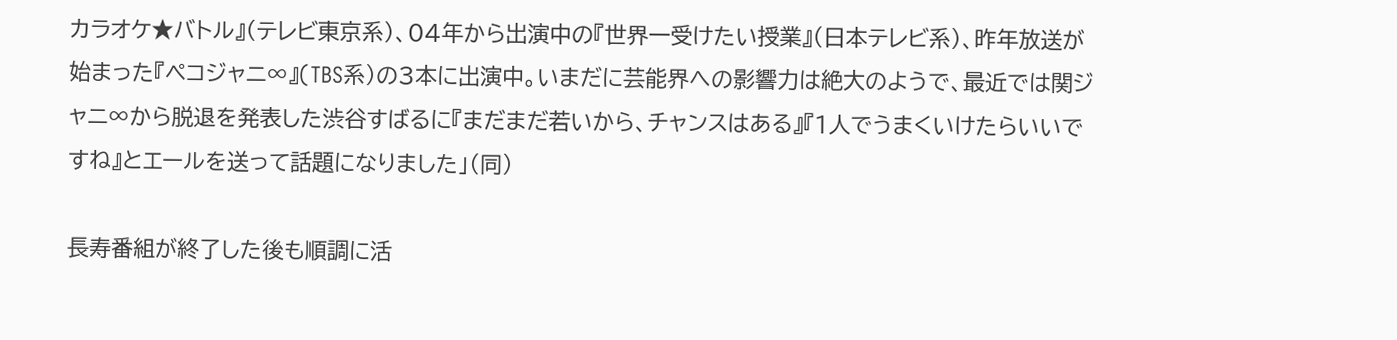カラオケ★バトル』(テレビ東京系)、04年から出演中の『世界一受けたい授業』(日本テレビ系)、昨年放送が始まった『ペコジャニ∞』(TBS系)の3本に出演中。いまだに芸能界への影響力は絶大のようで、最近では関ジャニ∞から脱退を発表した渋谷すばるに『まだまだ若いから、チャンスはある』『1人でうまくいけたらいいですね』とエールを送って話題になりました」(同)

長寿番組が終了した後も順調に活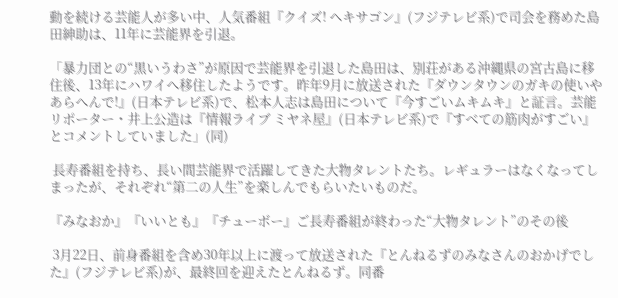動を続ける芸能人が多い中、人気番組『クイズ! ヘキサゴン』(フジテレビ系)で司会を務めた島田紳助は、11年に芸能界を引退。

「暴力団との“黒いうわさ”が原因で芸能界を引退した島田は、別荘がある沖縄県の宮古島に移住後、13年にハワイへ移住したようです。昨年9月に放送された『ダウンタウンのガキの使いやあらへんで!』(日本テレビ系)で、松本人志は島田について『今すごいムキムキ』と証言。芸能リポーター・井上公造は『情報ライブ ミヤネ屋』(日本テレビ系)で『すべての筋肉がすごい』とコメントしていました」(同)

 長寿番組を持ち、長い間芸能界で活躍してきた大物タレントたち。レギュラーはなくなってしまったが、それぞれ“第二の人生”を楽しんでもらいたいものだ。

『みなおか』『いいとも』『チューボー』ご長寿番組が終わった“大物タレント”のその後

 3月22日、前身番組を含め30年以上に渡って放送された『とんねるずのみなさんのおかげでした』(フジテレビ系)が、最終回を迎えたとんねるず。同番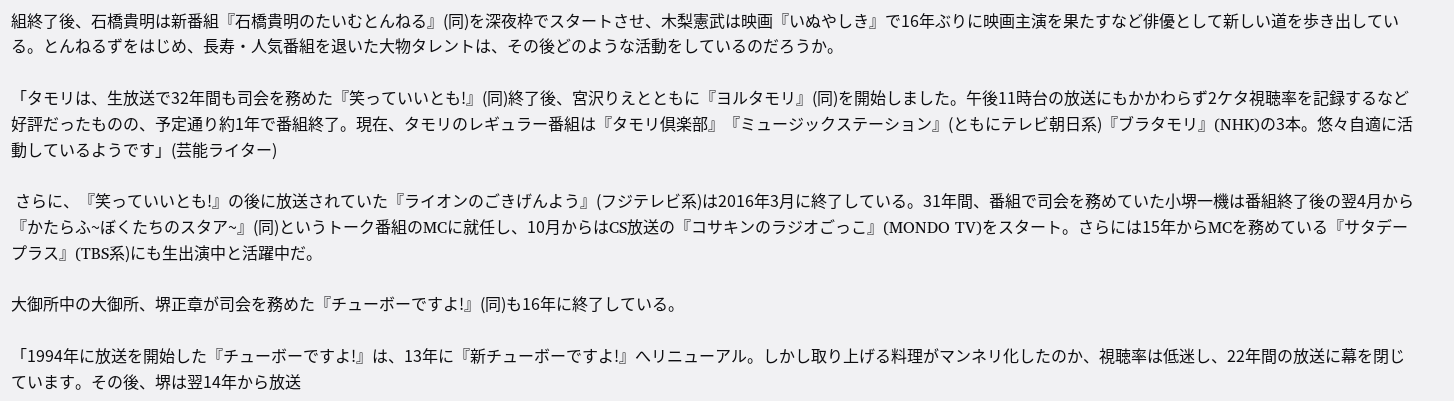組終了後、石橋貴明は新番組『石橋貴明のたいむとんねる』(同)を深夜枠でスタートさせ、木梨憲武は映画『いぬやしき』で16年ぶりに映画主演を果たすなど俳優として新しい道を歩き出している。とんねるずをはじめ、長寿・人気番組を退いた大物タレントは、その後どのような活動をしているのだろうか。

「タモリは、生放送で32年間も司会を務めた『笑っていいとも!』(同)終了後、宮沢りえとともに『ヨルタモリ』(同)を開始しました。午後11時台の放送にもかかわらず2ケタ視聴率を記録するなど好評だったものの、予定通り約1年で番組終了。現在、タモリのレギュラー番組は『タモリ倶楽部』『ミュージックステーション』(ともにテレビ朝日系)『ブラタモリ』(NHK)の3本。悠々自適に活動しているようです」(芸能ライター)

 さらに、『笑っていいとも!』の後に放送されていた『ライオンのごきげんよう』(フジテレビ系)は2016年3月に終了している。31年間、番組で司会を務めていた小堺一機は番組終了後の翌4月から『かたらふ~ぼくたちのスタア~』(同)というトーク番組のMCに就任し、10月からはCS放送の『コサキンのラジオごっこ』(MONDO TV)をスタート。さらには15年からMCを務めている『サタデープラス』(TBS系)にも生出演中と活躍中だ。

大御所中の大御所、堺正章が司会を務めた『チューボーですよ!』(同)も16年に終了している。

「1994年に放送を開始した『チューボーですよ!』は、13年に『新チューボーですよ!』へリニューアル。しかし取り上げる料理がマンネリ化したのか、視聴率は低迷し、22年間の放送に幕を閉じています。その後、堺は翌14年から放送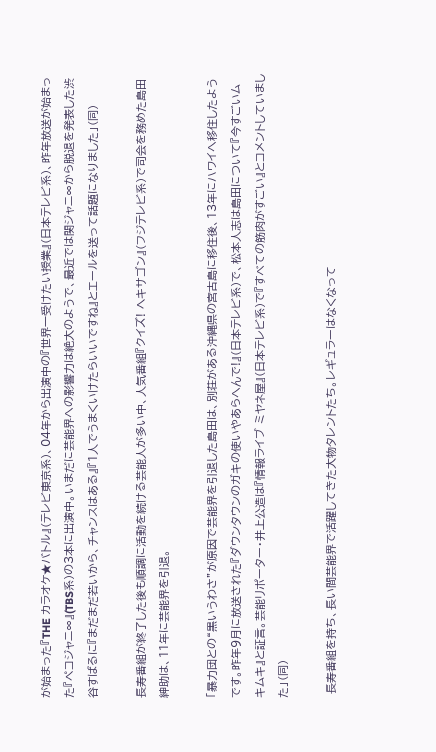が始まった『THE カラオケ★バトル』(テレビ東京系)、04年から出演中の『世界一受けたい授業』(日本テレビ系)、昨年放送が始まった『ペコジャニ∞』(TBS系)の3本に出演中。いまだに芸能界への影響力は絶大のようで、最近では関ジャニ∞から脱退を発表した渋谷すばるに『まだまだ若いから、チャンスはある』『1人でうまくいけたらいいですね』とエールを送って話題になりました」(同)

長寿番組が終了した後も順調に活動を続ける芸能人が多い中、人気番組『クイズ! ヘキサゴン』(フジテレビ系)で司会を務めた島田紳助は、11年に芸能界を引退。

「暴力団との“黒いうわさ”が原因で芸能界を引退した島田は、別荘がある沖縄県の宮古島に移住後、13年にハワイへ移住したようです。昨年9月に放送された『ダウンタウンのガキの使いやあらへんで!』(日本テレビ系)で、松本人志は島田について『今すごいムキムキ』と証言。芸能リポーター・井上公造は『情報ライブ ミヤネ屋』(日本テレビ系)で『すべての筋肉がすごい』とコメントしていました」(同)

 長寿番組を持ち、長い間芸能界で活躍してきた大物タレントたち。レギュラーはなくなって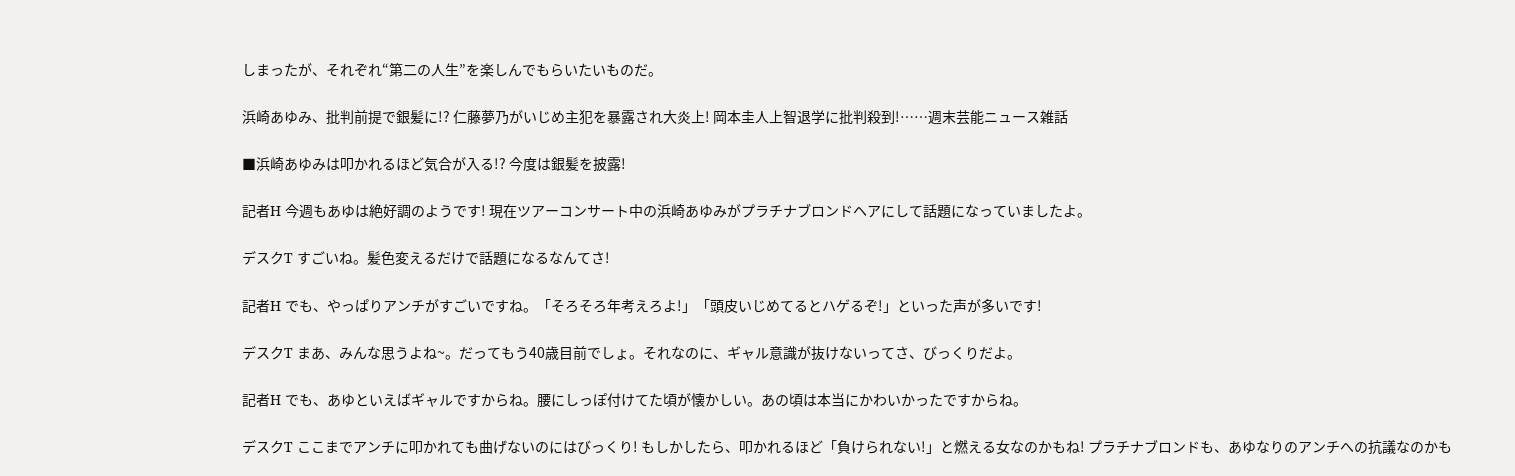しまったが、それぞれ“第二の人生”を楽しんでもらいたいものだ。

浜崎あゆみ、批判前提で銀髪に!? 仁藤夢乃がいじめ主犯を暴露され大炎上! 岡本圭人上智退学に批判殺到!……週末芸能ニュース雑話

■浜崎あゆみは叩かれるほど気合が入る!? 今度は銀髪を披露!

記者H 今週もあゆは絶好調のようです! 現在ツアーコンサート中の浜崎あゆみがプラチナブロンドヘアにして話題になっていましたよ。

デスクT すごいね。髪色変えるだけで話題になるなんてさ!

記者H でも、やっぱりアンチがすごいですね。「そろそろ年考えろよ!」「頭皮いじめてるとハゲるぞ!」といった声が多いです!

デスクT まあ、みんな思うよね~。だってもう40歳目前でしょ。それなのに、ギャル意識が抜けないってさ、びっくりだよ。

記者H でも、あゆといえばギャルですからね。腰にしっぽ付けてた頃が懐かしい。あの頃は本当にかわいかったですからね。

デスクT ここまでアンチに叩かれても曲げないのにはびっくり! もしかしたら、叩かれるほど「負けられない!」と燃える女なのかもね! プラチナブロンドも、あゆなりのアンチへの抗議なのかも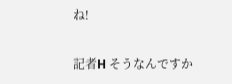ね!

記者H そうなんですか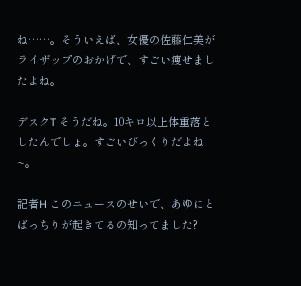ね……。そういえば、女優の佐藤仁美がライザップのおかげで、すごい痩せましたよね。

デスクT そうだね。10キロ以上体重落としたんでしょ。すごいびっくりだよね~。

記者H このニュースのせいで、あゆにとばっちりが起きてるの知ってました?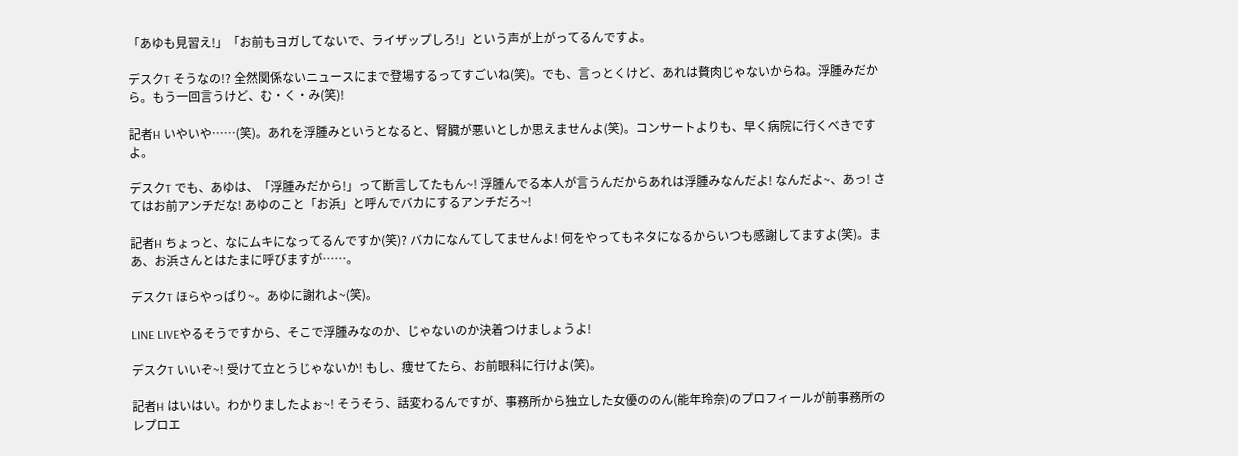「あゆも見習え!」「お前もヨガしてないで、ライザップしろ!」という声が上がってるんですよ。

デスクT そうなの!? 全然関係ないニュースにまで登場するってすごいね(笑)。でも、言っとくけど、あれは贅肉じゃないからね。浮腫みだから。もう一回言うけど、む・く・み(笑)!

記者H いやいや……(笑)。あれを浮腫みというとなると、腎臓が悪いとしか思えませんよ(笑)。コンサートよりも、早く病院に行くべきですよ。

デスクT でも、あゆは、「浮腫みだから!」って断言してたもん~! 浮腫んでる本人が言うんだからあれは浮腫みなんだよ! なんだよ~、あっ! さてはお前アンチだな! あゆのこと「お浜」と呼んでバカにするアンチだろ~!

記者H ちょっと、なにムキになってるんですか(笑)? バカになんてしてませんよ! 何をやってもネタになるからいつも感謝してますよ(笑)。まあ、お浜さんとはたまに呼びますが……。

デスクT ほらやっぱり~。あゆに謝れよ~(笑)。

LINE LIVEやるそうですから、そこで浮腫みなのか、じゃないのか決着つけましょうよ!

デスクT いいぞ~! 受けて立とうじゃないか! もし、痩せてたら、お前眼科に行けよ(笑)。

記者H はいはい。わかりましたよぉ~! そうそう、話変わるんですが、事務所から独立した女優ののん(能年玲奈)のプロフィールが前事務所のレプロエ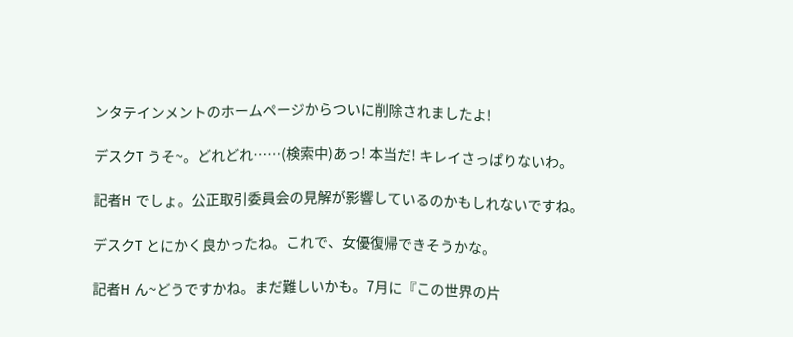ンタテインメントのホームページからついに削除されましたよ!

デスクT うそ~。どれどれ……(検索中)あっ! 本当だ! キレイさっぱりないわ。

記者H でしょ。公正取引委員会の見解が影響しているのかもしれないですね。

デスクT とにかく良かったね。これで、女優復帰できそうかな。

記者H ん~どうですかね。まだ難しいかも。7月に『この世界の片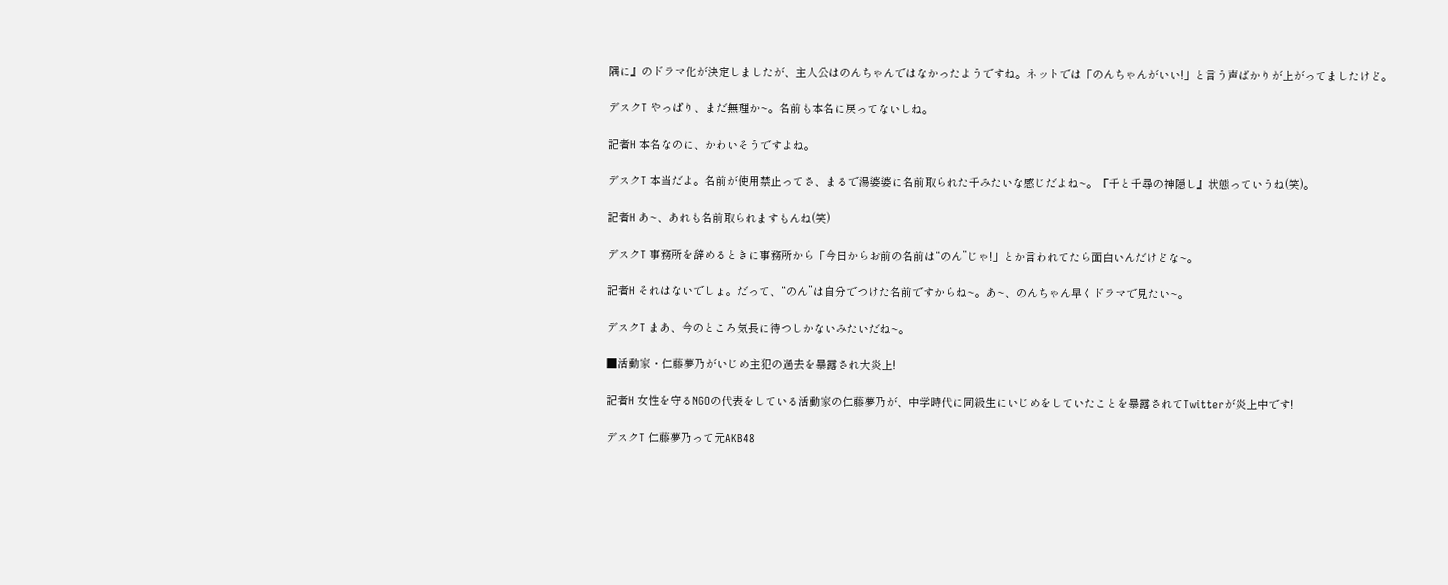隅に』のドラマ化が決定しましたが、主人公はのんちゃんではなかったようですね。ネットでは「のんちゃんがいい!」と言う声ばかりが上がってましたけど。

デスクT やっぱり、まだ無理か~。名前も本名に戻ってないしね。

記者H 本名なのに、かわいそうですよね。

デスクT 本当だよ。名前が使用禁止ってさ、まるで湯婆婆に名前取られた千みたいな感じだよね~。『千と千尋の神隠し』状態っていうね(笑)。

記者H あ~、あれも名前取られますもんね(笑)

デスクT 事務所を辞めるときに事務所から「今日からお前の名前は“のん”じゃ!」とか言われてたら面白いんだけどな~。

記者H それはないでしょ。だって、“のん”は自分でつけた名前ですからね~。あ~、のんちゃん早くドラマで見たい~。

デスクT まあ、今のところ気長に待つしかないみたいだね~。

■活動家・仁藤夢乃がいじめ主犯の過去を暴露され大炎上!

記者H 女性を守るNGOの代表をしている活動家の仁藤夢乃が、中学時代に同級生にいじめをしていたことを暴露されてTwitterが炎上中です!

デスクT 仁藤夢乃って元AKB48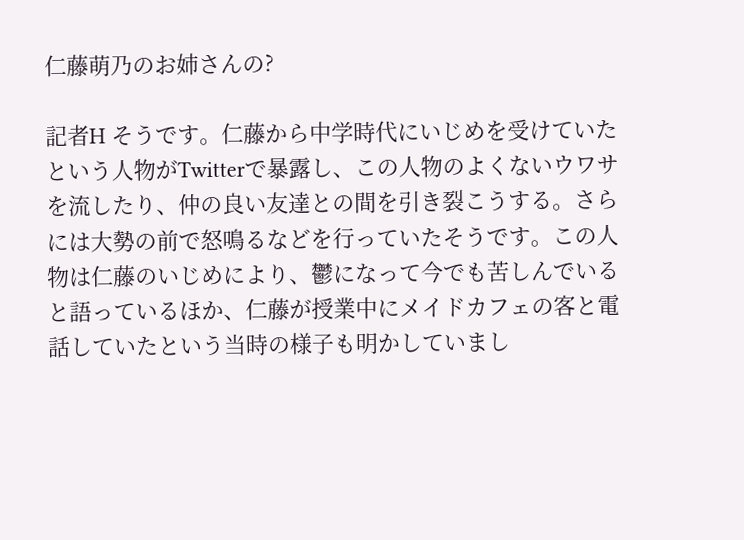仁藤萌乃のお姉さんの?

記者H そうです。仁藤から中学時代にいじめを受けていたという人物がTwitterで暴露し、この人物のよくないウワサを流したり、仲の良い友達との間を引き裂こうする。さらには大勢の前で怒鳴るなどを行っていたそうです。この人物は仁藤のいじめにより、鬱になって今でも苦しんでいると語っているほか、仁藤が授業中にメイドカフェの客と電話していたという当時の様子も明かしていまし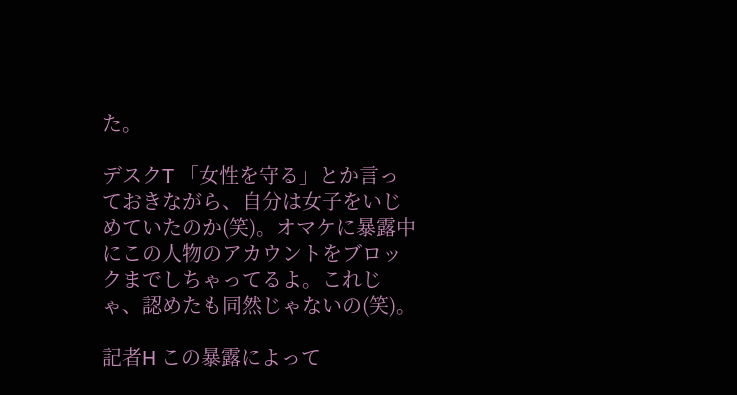た。

デスクT 「女性を守る」とか言っておきながら、自分は女子をいじめていたのか(笑)。オマケに暴露中にこの人物のアカウントをブロックまでしちゃってるよ。これじゃ、認めたも同然じゃないの(笑)。

記者H この暴露によって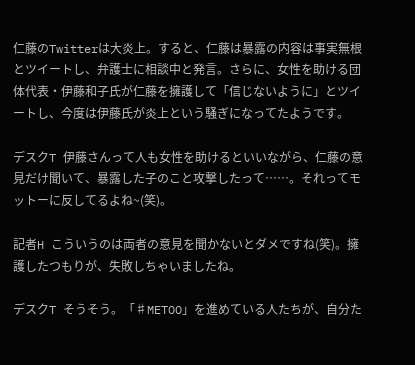仁藤のTwitterは大炎上。すると、仁藤は暴露の内容は事実無根とツイートし、弁護士に相談中と発言。さらに、女性を助ける団体代表・伊藤和子氏が仁藤を擁護して「信じないように」とツイートし、今度は伊藤氏が炎上という騒ぎになってたようです。

デスクT 伊藤さんって人も女性を助けるといいながら、仁藤の意見だけ聞いて、暴露した子のこと攻撃したって……。それってモットーに反してるよね~(笑)。

記者H こういうのは両者の意見を聞かないとダメですね(笑)。擁護したつもりが、失敗しちゃいましたね。

デスクT そうそう。「♯METOO」を進めている人たちが、自分た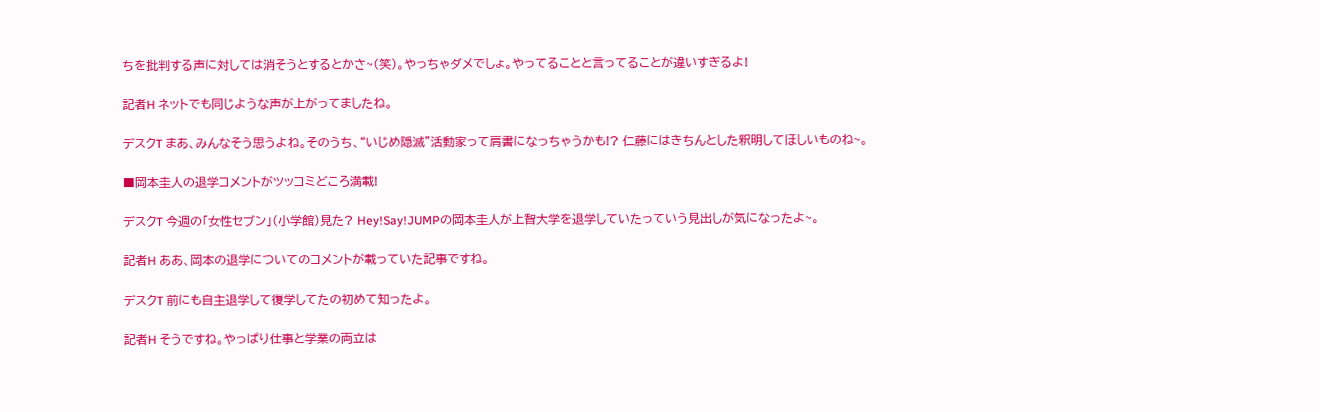ちを批判する声に対しては消そうとするとかさ~(笑)。やっちゃダメでしょ。やってることと言ってることが違いすぎるよ!

記者H ネットでも同じような声が上がってましたね。

デスクT まあ、みんなそう思うよね。そのうち、“いじめ隠滅”活動家って肩書になっちゃうかも!? 仁藤にはきちんとした釈明してほしいものね~。

■岡本圭人の退学コメントがツッコミどころ満載!

デスクT 今週の「女性セブン」(小学館)見た? Hey!Say!JUMPの岡本圭人が上智大学を退学していたっていう見出しが気になったよ~。

記者H ああ、岡本の退学についてのコメントが載っていた記事ですね。

デスクT 前にも自主退学して復学してたの初めて知ったよ。

記者H そうですね。やっぱり仕事と学業の両立は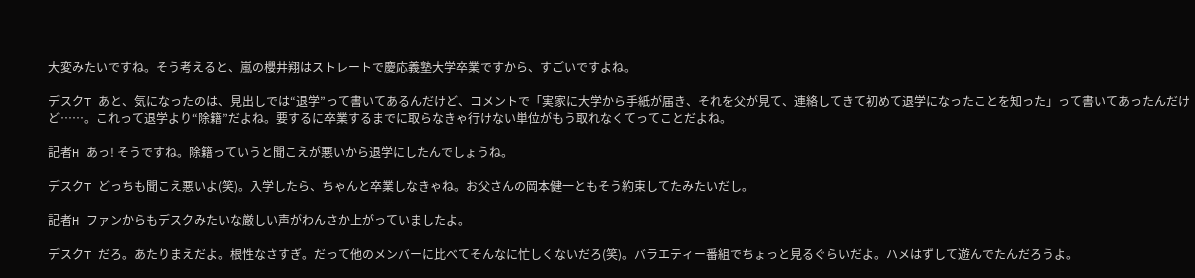大変みたいですね。そう考えると、嵐の櫻井翔はストレートで慶応義塾大学卒業ですから、すごいですよね。

デスクT あと、気になったのは、見出しでは“退学”って書いてあるんだけど、コメントで「実家に大学から手紙が届き、それを父が見て、連絡してきて初めて退学になったことを知った」って書いてあったんだけど……。これって退学より“除籍”だよね。要するに卒業するまでに取らなきゃ行けない単位がもう取れなくてってことだよね。

記者H あっ! そうですね。除籍っていうと聞こえが悪いから退学にしたんでしょうね。

デスクT どっちも聞こえ悪いよ(笑)。入学したら、ちゃんと卒業しなきゃね。お父さんの岡本健一ともそう約束してたみたいだし。

記者H ファンからもデスクみたいな厳しい声がわんさか上がっていましたよ。

デスクT だろ。あたりまえだよ。根性なさすぎ。だって他のメンバーに比べてそんなに忙しくないだろ(笑)。バラエティー番組でちょっと見るぐらいだよ。ハメはずして遊んでたんだろうよ。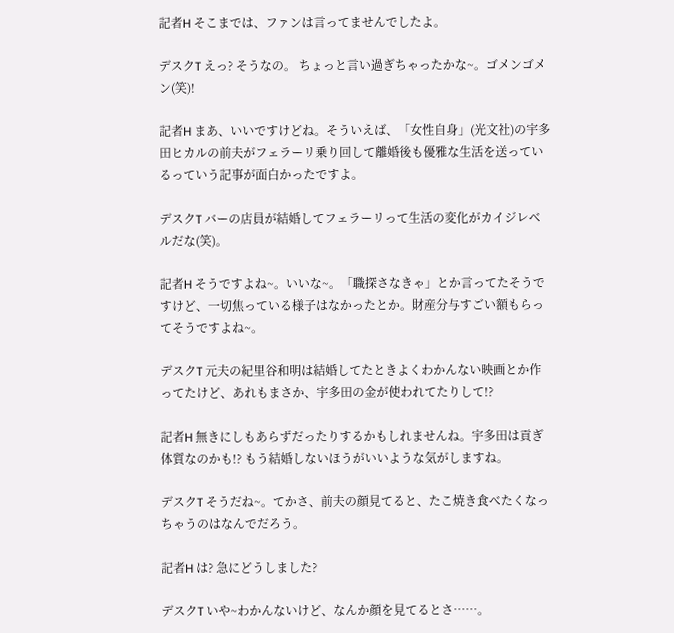記者H そこまでは、ファンは言ってませんでしたよ。

デスクT えっ? そうなの。 ちょっと言い過ぎちゃったかな~。ゴメンゴメン(笑)!

記者H まあ、いいですけどね。そういえば、「女性自身」(光文社)の宇多田ヒカルの前夫がフェラーリ乗り回して離婚後も優雅な生活を送っているっていう記事が面白かったですよ。

デスクT バーの店員が結婚してフェラーリって生活の変化がカイジレベルだな(笑)。

記者H そうですよね~。いいな~。「職探さなきゃ」とか言ってたそうですけど、一切焦っている様子はなかったとか。財産分与すごい額もらってそうですよね~。

デスクT 元夫の紀里谷和明は結婚してたときよくわかんない映画とか作ってたけど、あれもまさか、宇多田の金が使われてたりして!?

記者H 無きにしもあらずだったりするかもしれませんね。宇多田は貢ぎ体質なのかも!? もう結婚しないほうがいいような気がしますね。

デスクT そうだね~。てかさ、前夫の顔見てると、たこ焼き食べたくなっちゃうのはなんでだろう。

記者H は? 急にどうしました?

デスクT いや~わかんないけど、なんか顔を見てるとさ……。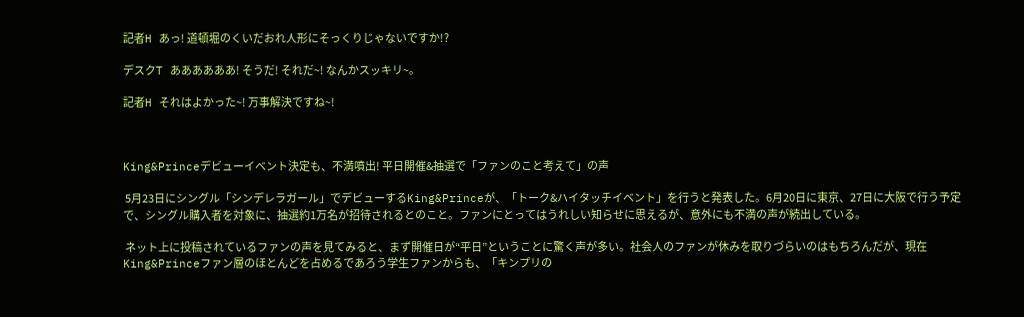記者H あっ! 道頓堀のくいだおれ人形にそっくりじゃないですか!?

デスクT ああああああ! そうだ! それだ~! なんかスッキリ~。

記者H それはよかった~! 万事解決ですね~!



King&Princeデビューイベント決定も、不満噴出! 平日開催&抽選で「ファンのこと考えて」の声

 5月23日にシングル「シンデレラガール」でデビューするKing&Princeが、「トーク&ハイタッチイベント」を行うと発表した。6月20日に東京、27日に大阪で行う予定で、シングル購入者を対象に、抽選約1万名が招待されるとのこと。ファンにとってはうれしい知らせに思えるが、意外にも不満の声が続出している。

 ネット上に投稿されているファンの声を見てみると、まず開催日が“平日”ということに驚く声が多い。社会人のファンが休みを取りづらいのはもちろんだが、現在King&Princeファン層のほとんどを占めるであろう学生ファンからも、「キンプリの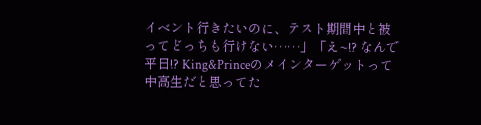イベント行きたいのに、テスト期間中と被ってどっちも行けない……」「え~!? なんで平日!? King&Princeのメインターゲットって中高生だと思ってた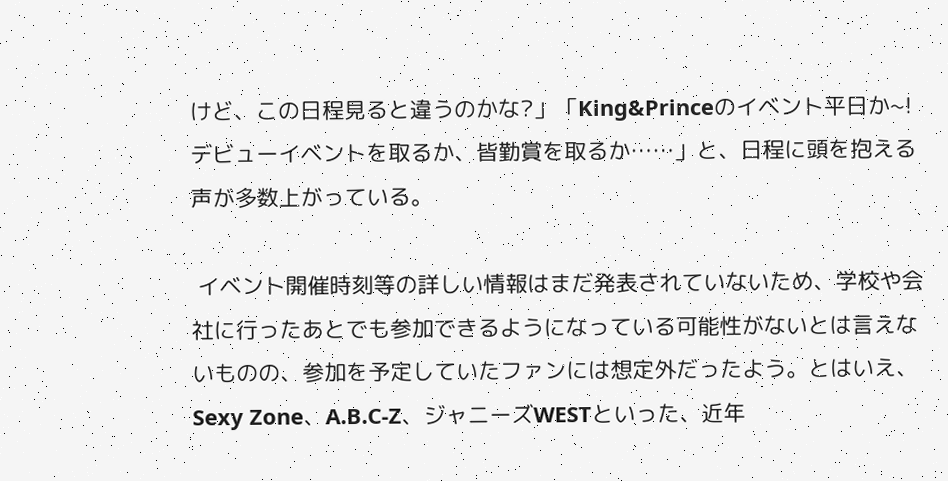けど、この日程見ると違うのかな?」「King&Princeのイベント平日か~! デビューイベントを取るか、皆勤賞を取るか……」と、日程に頭を抱える声が多数上がっている。

 イベント開催時刻等の詳しい情報はまだ発表されていないため、学校や会社に行ったあとでも参加できるようになっている可能性がないとは言えないものの、参加を予定していたファンには想定外だったよう。とはいえ、Sexy Zone、A.B.C-Z、ジャニーズWESTといった、近年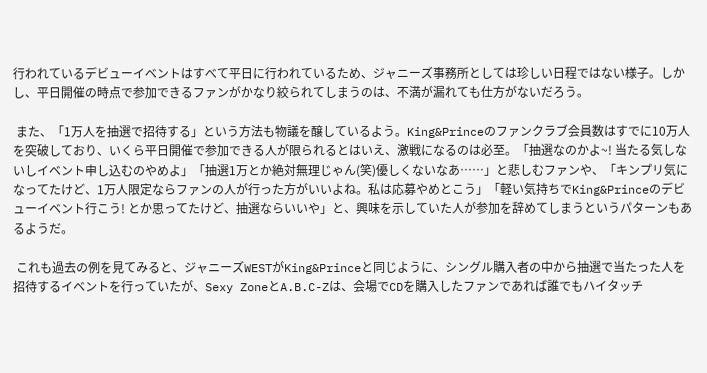行われているデビューイベントはすべて平日に行われているため、ジャニーズ事務所としては珍しい日程ではない様子。しかし、平日開催の時点で参加できるファンがかなり絞られてしまうのは、不満が漏れても仕方がないだろう。

 また、「1万人を抽選で招待する」という方法も物議を醸しているよう。King&Princeのファンクラブ会員数はすでに10万人を突破しており、いくら平日開催で参加できる人が限られるとはいえ、激戦になるのは必至。「抽選なのかよ~! 当たる気しないしイベント申し込むのやめよ」「抽選1万とか絶対無理じゃん(笑)優しくないなあ……」と悲しむファンや、「キンプリ気になってたけど、1万人限定ならファンの人が行った方がいいよね。私は応募やめとこう」「軽い気持ちでKing&Princeのデビューイベント行こう! とか思ってたけど、抽選ならいいや」と、興味を示していた人が参加を辞めてしまうというパターンもあるようだ。

 これも過去の例を見てみると、ジャニーズWESTがKing&Princeと同じように、シングル購入者の中から抽選で当たった人を招待するイベントを行っていたが、Sexy ZoneとA.B.C-Zは、会場でCDを購入したファンであれば誰でもハイタッチ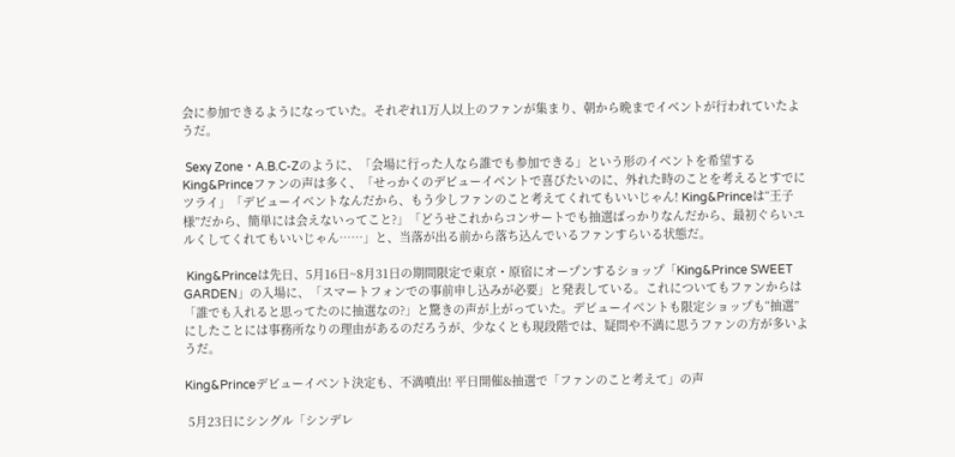会に参加できるようになっていた。それぞれ1万人以上のファンが集まり、朝から晩までイベントが行われていたようだ。

 Sexy Zone・A.B.C-Zのように、「会場に行った人なら誰でも参加できる」という形のイベントを希望するKing&Princeファンの声は多く、「せっかくのデビューイベントで喜びたいのに、外れた時のことを考えるとすでにツライ」「デビューイベントなんだから、もう少しファンのこと考えてくれてもいいじゃん! King&Princeは“王子様”だから、簡単には会えないってこと?」「どうせこれからコンサートでも抽選ばっかりなんだから、最初ぐらいユルくしてくれてもいいじゃん……」と、当落が出る前から落ち込んでいるファンすらいる状態だ。

 King&Princeは先日、5月16日~8月31日の期間限定で東京・原宿にオープンするショップ「King&Prince SWEET GARDEN」の入場に、「スマートフォンでの事前申し込みが必要」と発表している。これについてもファンからは「誰でも入れると思ってたのに抽選なの?」と驚きの声が上がっていた。デビューイベントも限定ショップも“抽選”にしたことには事務所なりの理由があるのだろうが、少なくとも現段階では、疑問や不満に思うファンの方が多いようだ。

King&Princeデビューイベント決定も、不満噴出! 平日開催&抽選で「ファンのこと考えて」の声

 5月23日にシングル「シンデレ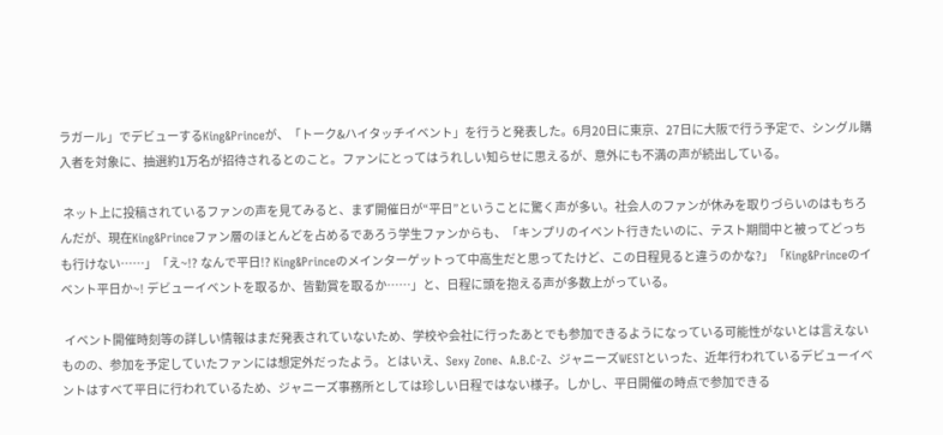ラガール」でデビューするKing&Princeが、「トーク&ハイタッチイベント」を行うと発表した。6月20日に東京、27日に大阪で行う予定で、シングル購入者を対象に、抽選約1万名が招待されるとのこと。ファンにとってはうれしい知らせに思えるが、意外にも不満の声が続出している。

 ネット上に投稿されているファンの声を見てみると、まず開催日が“平日”ということに驚く声が多い。社会人のファンが休みを取りづらいのはもちろんだが、現在King&Princeファン層のほとんどを占めるであろう学生ファンからも、「キンプリのイベント行きたいのに、テスト期間中と被ってどっちも行けない……」「え~!? なんで平日!? King&Princeのメインターゲットって中高生だと思ってたけど、この日程見ると違うのかな?」「King&Princeのイベント平日か~! デビューイベントを取るか、皆勤賞を取るか……」と、日程に頭を抱える声が多数上がっている。

 イベント開催時刻等の詳しい情報はまだ発表されていないため、学校や会社に行ったあとでも参加できるようになっている可能性がないとは言えないものの、参加を予定していたファンには想定外だったよう。とはいえ、Sexy Zone、A.B.C-Z、ジャニーズWESTといった、近年行われているデビューイベントはすべて平日に行われているため、ジャニーズ事務所としては珍しい日程ではない様子。しかし、平日開催の時点で参加できる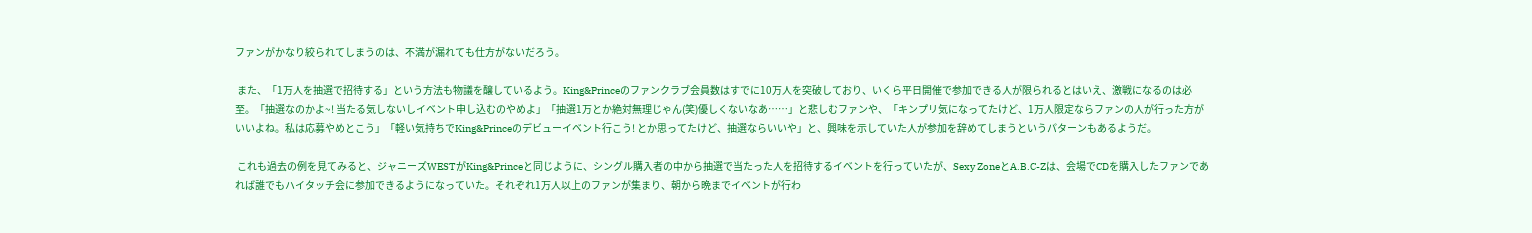ファンがかなり絞られてしまうのは、不満が漏れても仕方がないだろう。

 また、「1万人を抽選で招待する」という方法も物議を醸しているよう。King&Princeのファンクラブ会員数はすでに10万人を突破しており、いくら平日開催で参加できる人が限られるとはいえ、激戦になるのは必至。「抽選なのかよ~! 当たる気しないしイベント申し込むのやめよ」「抽選1万とか絶対無理じゃん(笑)優しくないなあ……」と悲しむファンや、「キンプリ気になってたけど、1万人限定ならファンの人が行った方がいいよね。私は応募やめとこう」「軽い気持ちでKing&Princeのデビューイベント行こう! とか思ってたけど、抽選ならいいや」と、興味を示していた人が参加を辞めてしまうというパターンもあるようだ。

 これも過去の例を見てみると、ジャニーズWESTがKing&Princeと同じように、シングル購入者の中から抽選で当たった人を招待するイベントを行っていたが、Sexy ZoneとA.B.C-Zは、会場でCDを購入したファンであれば誰でもハイタッチ会に参加できるようになっていた。それぞれ1万人以上のファンが集まり、朝から晩までイベントが行わ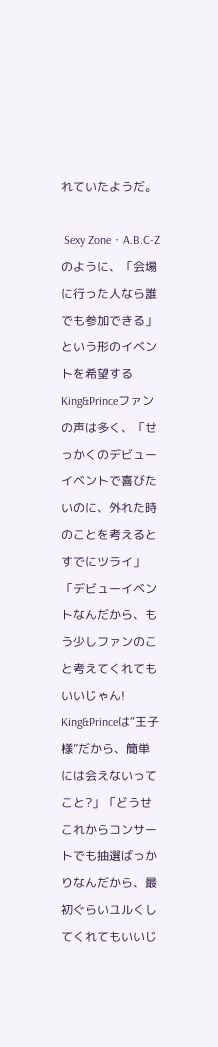れていたようだ。

 Sexy Zone・A.B.C-Zのように、「会場に行った人なら誰でも参加できる」という形のイベントを希望するKing&Princeファンの声は多く、「せっかくのデビューイベントで喜びたいのに、外れた時のことを考えるとすでにツライ」「デビューイベントなんだから、もう少しファンのこと考えてくれてもいいじゃん! King&Princeは“王子様”だから、簡単には会えないってこと?」「どうせこれからコンサートでも抽選ばっかりなんだから、最初ぐらいユルくしてくれてもいいじ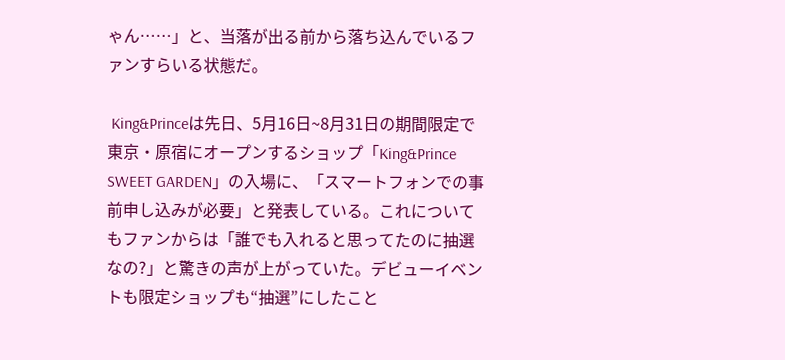ゃん……」と、当落が出る前から落ち込んでいるファンすらいる状態だ。

 King&Princeは先日、5月16日~8月31日の期間限定で東京・原宿にオープンするショップ「King&Prince SWEET GARDEN」の入場に、「スマートフォンでの事前申し込みが必要」と発表している。これについてもファンからは「誰でも入れると思ってたのに抽選なの?」と驚きの声が上がっていた。デビューイベントも限定ショップも“抽選”にしたこと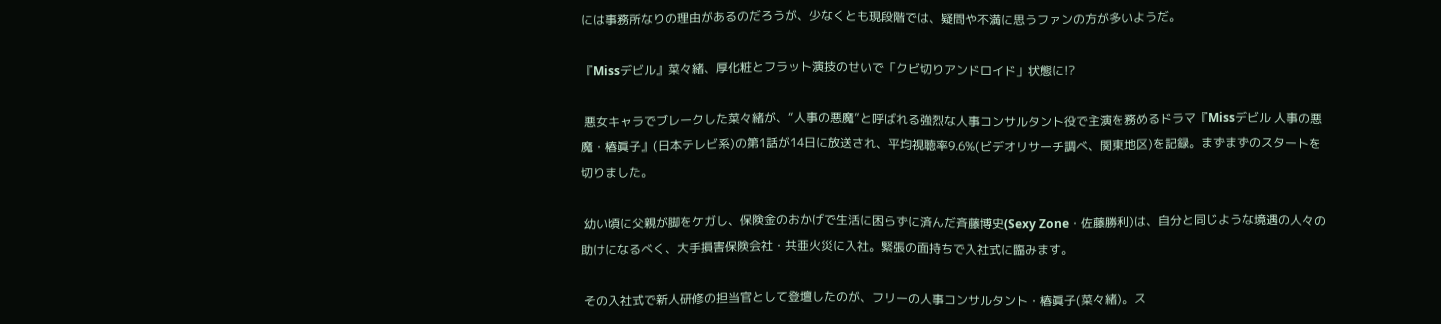には事務所なりの理由があるのだろうが、少なくとも現段階では、疑問や不満に思うファンの方が多いようだ。

『Missデビル』菜々緒、厚化粧とフラット演技のせいで「クビ切りアンドロイド」状態に!?

 悪女キャラでブレークした菜々緒が、“人事の悪魔”と呼ばれる強烈な人事コンサルタント役で主演を務めるドラマ『Missデビル 人事の悪魔・椿眞子』(日本テレビ系)の第1話が14日に放送され、平均視聴率9.6%(ビデオリサーチ調べ、関東地区)を記録。まずまずのスタートを切りました。

 幼い頃に父親が脚をケガし、保険金のおかげで生活に困らずに済んだ斉藤博史(Sexy Zone・佐藤勝利)は、自分と同じような境遇の人々の助けになるべく、大手損害保険会社・共亜火災に入社。緊張の面持ちで入社式に臨みます。

 その入社式で新人研修の担当官として登壇したのが、フリーの人事コンサルタント・椿眞子(菜々緒)。ス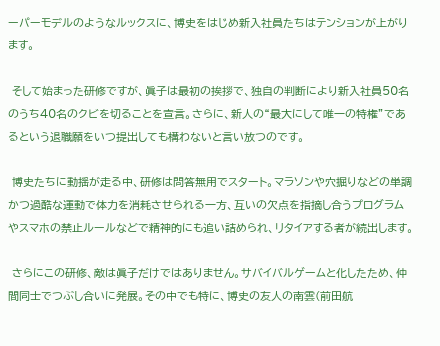ーパーモデルのようなルックスに、博史をはじめ新入社員たちはテンションが上がります。

 そして始まった研修ですが、眞子は最初の挨拶で、独自の判断により新入社員50名のうち40名のクビを切ることを宣言。さらに、新人の“最大にして唯一の特権”であるという退職願をいつ提出しても構わないと言い放つのです。

 博史たちに動揺が走る中、研修は問答無用でスタート。マラソンや穴掘りなどの単調かつ過酷な運動で体力を消耗させられる一方、互いの欠点を指摘し合うプログラムやスマホの禁止ルールなどで精神的にも追い詰められ、リタイアする者が続出します。

 さらにこの研修、敵は眞子だけではありません。サバイバルゲームと化したため、仲間同士でつぶし合いに発展。その中でも特に、博史の友人の南雲(前田航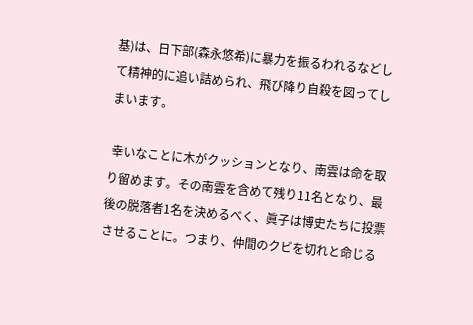基)は、日下部(森永悠希)に暴力を振るわれるなどして精神的に追い詰められ、飛び降り自殺を図ってしまいます。

 幸いなことに木がクッションとなり、南雲は命を取り留めます。その南雲を含めて残り11名となり、最後の脱落者1名を決めるべく、眞子は博史たちに投票させることに。つまり、仲間のクビを切れと命じる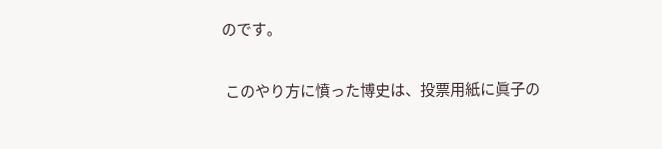のです。

 このやり方に憤った博史は、投票用紙に眞子の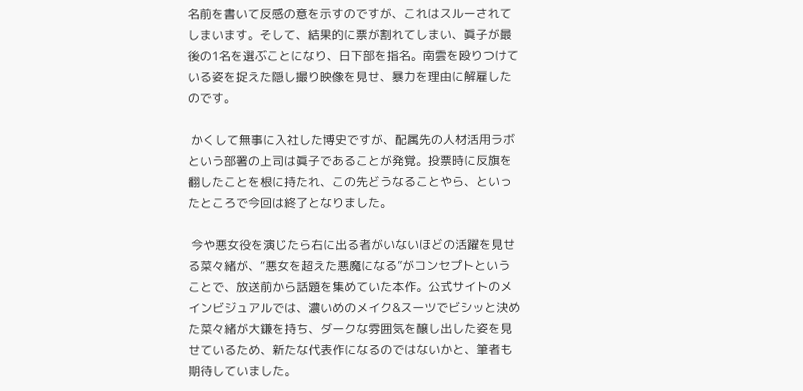名前を書いて反感の意を示すのですが、これはスルーされてしまいます。そして、結果的に票が割れてしまい、眞子が最後の1名を選ぶことになり、日下部を指名。南雲を殴りつけている姿を捉えた隠し撮り映像を見せ、暴力を理由に解雇したのです。

 かくして無事に入社した博史ですが、配属先の人材活用ラボという部署の上司は眞子であることが発覚。投票時に反旗を翻したことを根に持たれ、この先どうなることやら、といったところで今回は終了となりました。

 今や悪女役を演じたら右に出る者がいないほどの活躍を見せる菜々緒が、“悪女を超えた悪魔になる”がコンセプトということで、放送前から話題を集めていた本作。公式サイトのメインビジュアルでは、濃いめのメイク&スーツでビシッと決めた菜々緒が大鎌を持ち、ダークな雰囲気を醸し出した姿を見せているため、新たな代表作になるのではないかと、筆者も期待していました。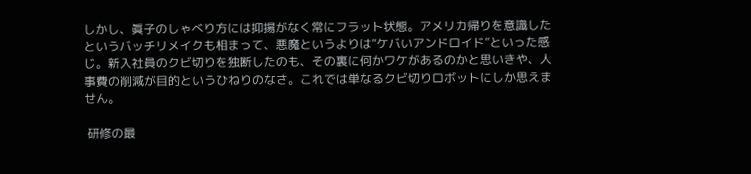しかし、眞子のしゃべり方には抑揚がなく常にフラット状態。アメリカ帰りを意識したというバッチリメイクも相まって、悪魔というよりは“ケバいアンドロイド”といった感じ。新入社員のクビ切りを独断したのも、その裏に何かワケがあるのかと思いきや、人事費の削減が目的というひねりのなさ。これでは単なるクビ切りロボットにしか思えません。

 研修の最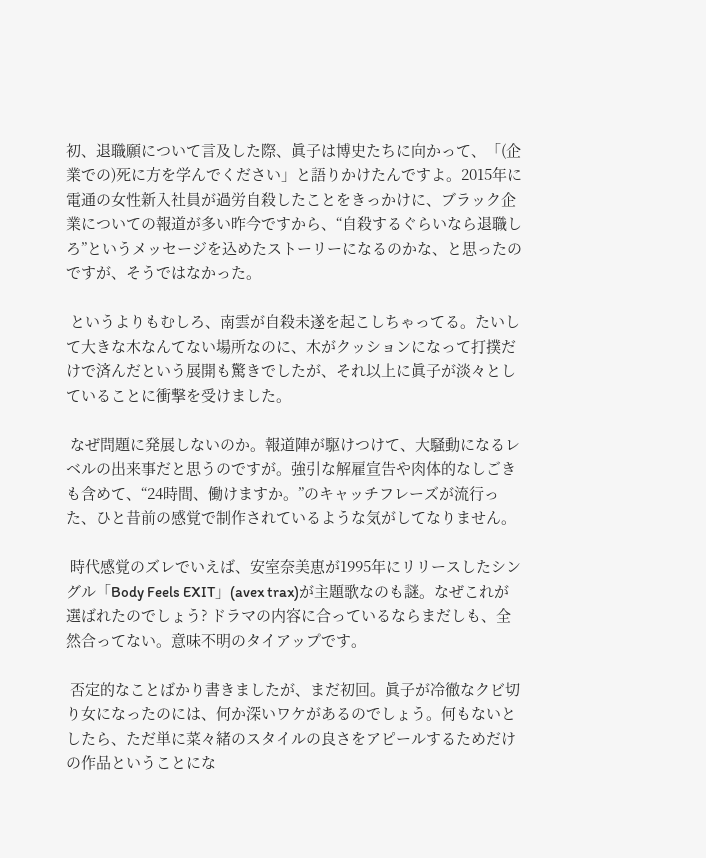初、退職願について言及した際、眞子は博史たちに向かって、「(企業での)死に方を学んでください」と語りかけたんですよ。2015年に電通の女性新入社員が過労自殺したことをきっかけに、ブラック企業についての報道が多い昨今ですから、“自殺するぐらいなら退職しろ”というメッセージを込めたストーリーになるのかな、と思ったのですが、そうではなかった。

 というよりもむしろ、南雲が自殺未遂を起こしちゃってる。たいして大きな木なんてない場所なのに、木がクッションになって打撲だけで済んだという展開も驚きでしたが、それ以上に眞子が淡々としていることに衝撃を受けました。

 なぜ問題に発展しないのか。報道陣が駆けつけて、大騒動になるレベルの出来事だと思うのですが。強引な解雇宣告や肉体的なしごきも含めて、“24時間、働けますか。”のキャッチフレーズが流行った、ひと昔前の感覚で制作されているような気がしてなりません。

 時代感覚のズレでいえば、安室奈美恵が1995年にリリースしたシングル「Body Feels EXIT」(avex trax)が主題歌なのも謎。なぜこれが選ばれたのでしょう? ドラマの内容に合っているならまだしも、全然合ってない。意味不明のタイアップです。

 否定的なことばかり書きましたが、まだ初回。眞子が冷徹なクビ切り女になったのには、何か深いワケがあるのでしょう。何もないとしたら、ただ単に菜々緒のスタイルの良さをアピールするためだけの作品ということにな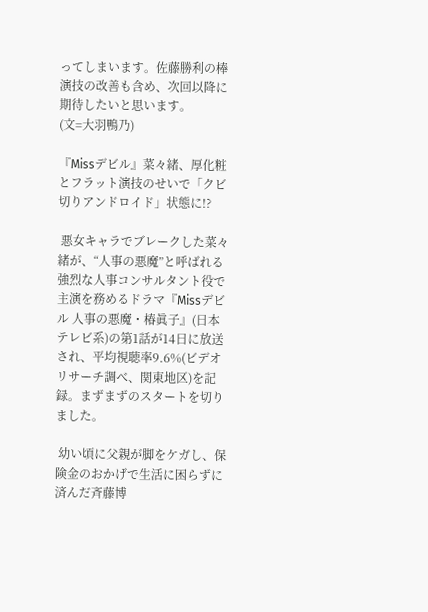ってしまいます。佐藤勝利の棒演技の改善も含め、次回以降に期待したいと思います。
(文=大羽鴨乃)

『Missデビル』菜々緒、厚化粧とフラット演技のせいで「クビ切りアンドロイド」状態に!?

 悪女キャラでブレークした菜々緒が、“人事の悪魔”と呼ばれる強烈な人事コンサルタント役で主演を務めるドラマ『Missデビル 人事の悪魔・椿眞子』(日本テレビ系)の第1話が14日に放送され、平均視聴率9.6%(ビデオリサーチ調べ、関東地区)を記録。まずまずのスタートを切りました。

 幼い頃に父親が脚をケガし、保険金のおかげで生活に困らずに済んだ斉藤博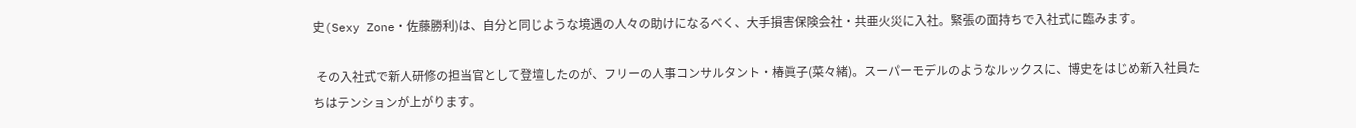史(Sexy Zone・佐藤勝利)は、自分と同じような境遇の人々の助けになるべく、大手損害保険会社・共亜火災に入社。緊張の面持ちで入社式に臨みます。

 その入社式で新人研修の担当官として登壇したのが、フリーの人事コンサルタント・椿眞子(菜々緒)。スーパーモデルのようなルックスに、博史をはじめ新入社員たちはテンションが上がります。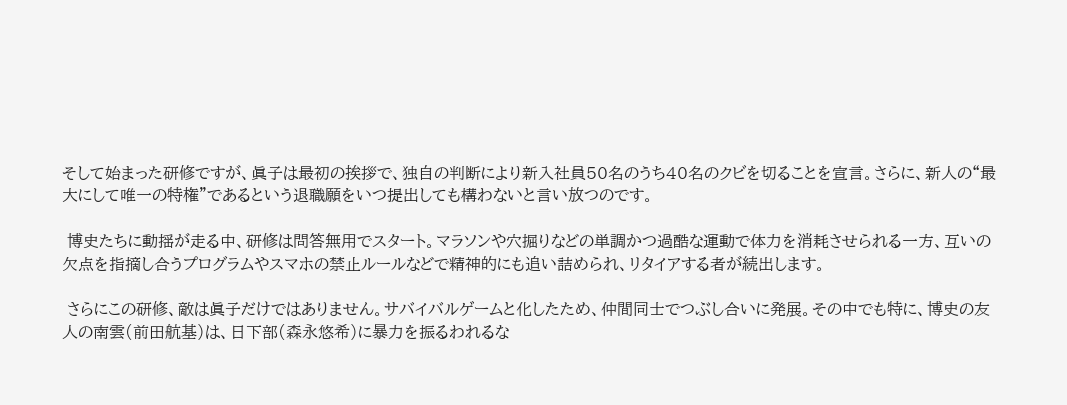そして始まった研修ですが、眞子は最初の挨拶で、独自の判断により新入社員50名のうち40名のクビを切ることを宣言。さらに、新人の“最大にして唯一の特権”であるという退職願をいつ提出しても構わないと言い放つのです。

 博史たちに動揺が走る中、研修は問答無用でスタート。マラソンや穴掘りなどの単調かつ過酷な運動で体力を消耗させられる一方、互いの欠点を指摘し合うプログラムやスマホの禁止ルールなどで精神的にも追い詰められ、リタイアする者が続出します。

 さらにこの研修、敵は眞子だけではありません。サバイバルゲームと化したため、仲間同士でつぶし合いに発展。その中でも特に、博史の友人の南雲(前田航基)は、日下部(森永悠希)に暴力を振るわれるな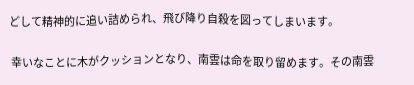どして精神的に追い詰められ、飛び降り自殺を図ってしまいます。

 幸いなことに木がクッションとなり、南雲は命を取り留めます。その南雲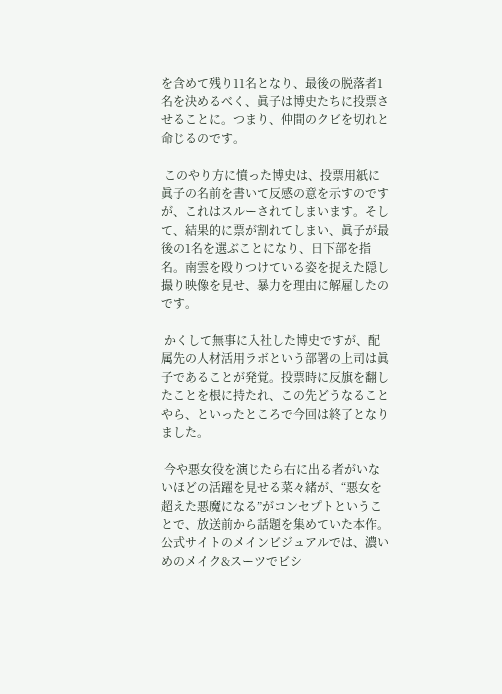を含めて残り11名となり、最後の脱落者1名を決めるべく、眞子は博史たちに投票させることに。つまり、仲間のクビを切れと命じるのです。

 このやり方に憤った博史は、投票用紙に眞子の名前を書いて反感の意を示すのですが、これはスルーされてしまいます。そして、結果的に票が割れてしまい、眞子が最後の1名を選ぶことになり、日下部を指名。南雲を殴りつけている姿を捉えた隠し撮り映像を見せ、暴力を理由に解雇したのです。

 かくして無事に入社した博史ですが、配属先の人材活用ラボという部署の上司は眞子であることが発覚。投票時に反旗を翻したことを根に持たれ、この先どうなることやら、といったところで今回は終了となりました。

 今や悪女役を演じたら右に出る者がいないほどの活躍を見せる菜々緒が、“悪女を超えた悪魔になる”がコンセプトということで、放送前から話題を集めていた本作。公式サイトのメインビジュアルでは、濃いめのメイク&スーツでビシ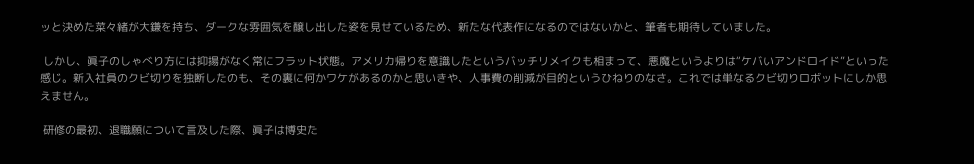ッと決めた菜々緒が大鎌を持ち、ダークな雰囲気を醸し出した姿を見せているため、新たな代表作になるのではないかと、筆者も期待していました。

 しかし、眞子のしゃべり方には抑揚がなく常にフラット状態。アメリカ帰りを意識したというバッチリメイクも相まって、悪魔というよりは“ケバいアンドロイド”といった感じ。新入社員のクビ切りを独断したのも、その裏に何かワケがあるのかと思いきや、人事費の削減が目的というひねりのなさ。これでは単なるクビ切りロボットにしか思えません。

 研修の最初、退職願について言及した際、眞子は博史た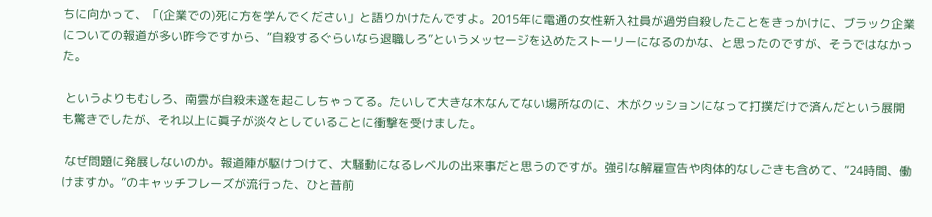ちに向かって、「(企業での)死に方を学んでください」と語りかけたんですよ。2015年に電通の女性新入社員が過労自殺したことをきっかけに、ブラック企業についての報道が多い昨今ですから、“自殺するぐらいなら退職しろ”というメッセージを込めたストーリーになるのかな、と思ったのですが、そうではなかった。

 というよりもむしろ、南雲が自殺未遂を起こしちゃってる。たいして大きな木なんてない場所なのに、木がクッションになって打撲だけで済んだという展開も驚きでしたが、それ以上に眞子が淡々としていることに衝撃を受けました。

 なぜ問題に発展しないのか。報道陣が駆けつけて、大騒動になるレベルの出来事だと思うのですが。強引な解雇宣告や肉体的なしごきも含めて、“24時間、働けますか。”のキャッチフレーズが流行った、ひと昔前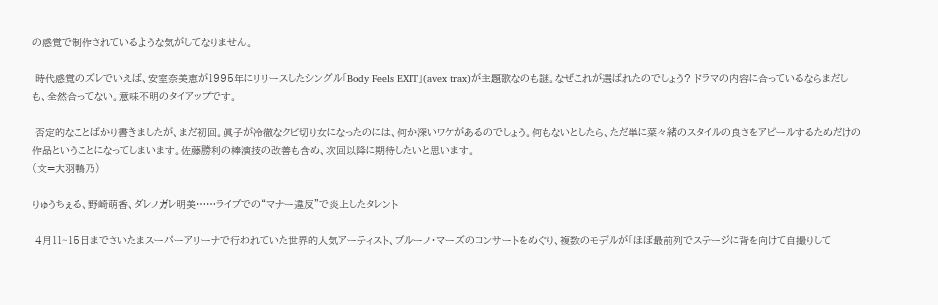の感覚で制作されているような気がしてなりません。

 時代感覚のズレでいえば、安室奈美恵が1995年にリリースしたシングル「Body Feels EXIT」(avex trax)が主題歌なのも謎。なぜこれが選ばれたのでしょう? ドラマの内容に合っているならまだしも、全然合ってない。意味不明のタイアップです。

 否定的なことばかり書きましたが、まだ初回。眞子が冷徹なクビ切り女になったのには、何か深いワケがあるのでしょう。何もないとしたら、ただ単に菜々緒のスタイルの良さをアピールするためだけの作品ということになってしまいます。佐藤勝利の棒演技の改善も含め、次回以降に期待したいと思います。
(文=大羽鴨乃)

りゅうちぇる、野崎萌香、ダレノガレ明美……ライブでの“マナー違反”で炎上したタレント

 4月11~15日までさいたまスーパーアリーナで行われていた世界的人気アーティスト、ブルーノ・マーズのコンサートをめぐり、複数のモデルが「ほぼ最前列でステージに背を向けて自撮りして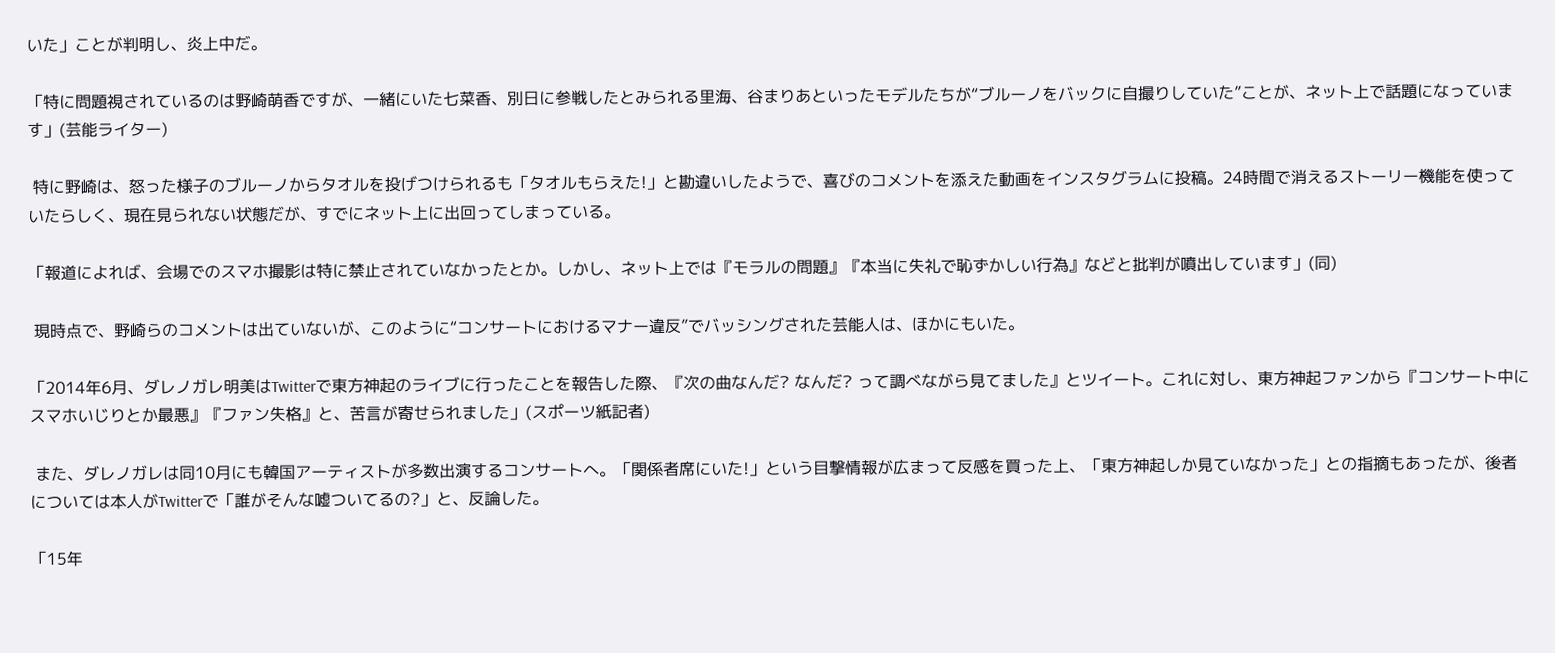いた」ことが判明し、炎上中だ。

「特に問題視されているのは野崎萌香ですが、一緒にいた七菜香、別日に参戦したとみられる里海、谷まりあといったモデルたちが“ブルーノをバックに自撮りしていた”ことが、ネット上で話題になっています」(芸能ライター)

 特に野崎は、怒った様子のブルーノからタオルを投げつけられるも「タオルもらえた!」と勘違いしたようで、喜びのコメントを添えた動画をインスタグラムに投稿。24時間で消えるストーリー機能を使っていたらしく、現在見られない状態だが、すでにネット上に出回ってしまっている。

「報道によれば、会場でのスマホ撮影は特に禁止されていなかったとか。しかし、ネット上では『モラルの問題』『本当に失礼で恥ずかしい行為』などと批判が噴出しています」(同)

 現時点で、野崎らのコメントは出ていないが、このように“コンサートにおけるマナー違反”でバッシングされた芸能人は、ほかにもいた。

「2014年6月、ダレノガレ明美はTwitterで東方神起のライブに行ったことを報告した際、『次の曲なんだ? なんだ? って調べながら見てました』とツイート。これに対し、東方神起ファンから『コンサート中にスマホいじりとか最悪』『ファン失格』と、苦言が寄せられました」(スポーツ紙記者)

 また、ダレノガレは同10月にも韓国アーティストが多数出演するコンサートへ。「関係者席にいた!」という目撃情報が広まって反感を買った上、「東方神起しか見ていなかった」との指摘もあったが、後者については本人がTwitterで「誰がそんな嘘ついてるの?」と、反論した。

「15年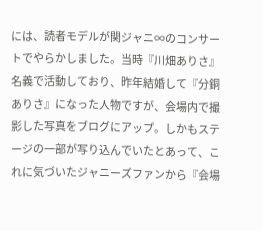には、読者モデルが関ジャニ∞のコンサートでやらかしました。当時『川畑ありさ』名義で活動しており、昨年結婚して『分銅ありさ』になった人物ですが、会場内で撮影した写真をブログにアップ。しかもステージの一部が写り込んでいたとあって、これに気づいたジャニーズファンから『会場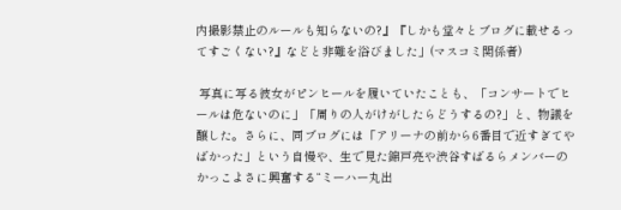内撮影禁止のルールも知らないの?』『しかも堂々とブログに載せるってすごくない?』などと非難を浴びました」(マスコミ関係者)

 写真に写る彼女がピンヒールを履いていたことも、「コンサートでヒールは危ないのに」「周りの人がけがしたらどうするの?」と、物議を醸した。さらに、同ブログには「アリーナの前から6番目で近すぎてやばかった」という自慢や、生で見た錦戸亮や渋谷すばるらメンバーのかっこよさに興奮する“ミーハー丸出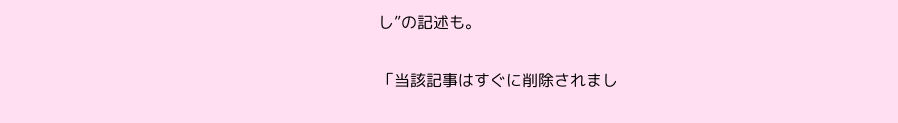し”の記述も。

「当該記事はすぐに削除されまし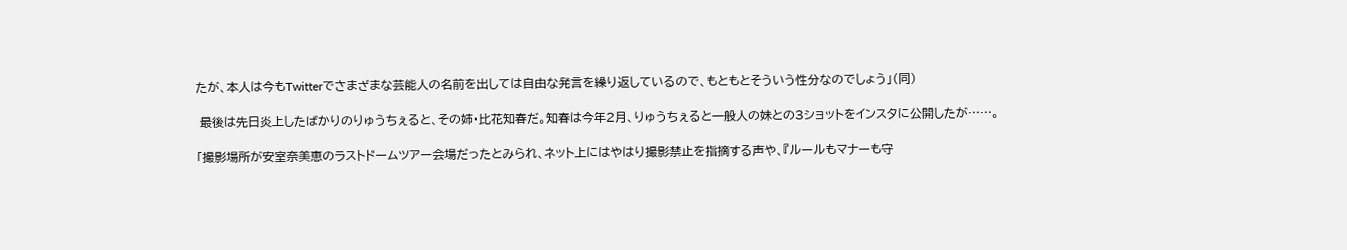たが、本人は今もTwitterでさまざまな芸能人の名前を出しては自由な発言を繰り返しているので、もともとそういう性分なのでしょう」(同)

 最後は先日炎上したばかりのりゅうちぇると、その姉・比花知春だ。知春は今年2月、りゅうちぇると一般人の妹との3ショットをインスタに公開したが……。

「撮影場所が安室奈美恵のラストドームツアー会場だったとみられ、ネット上にはやはり撮影禁止を指摘する声や、『ルールもマナーも守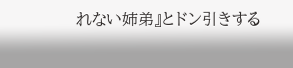れない姉弟』とドン引きする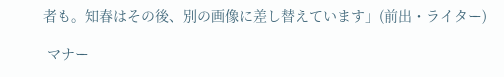者も。知春はその後、別の画像に差し替えています」(前出・ライター)

 マナー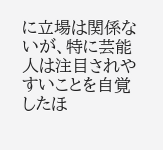に立場は関係ないが、特に芸能人は注目されやすいことを自覚したほ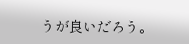うが良いだろう。